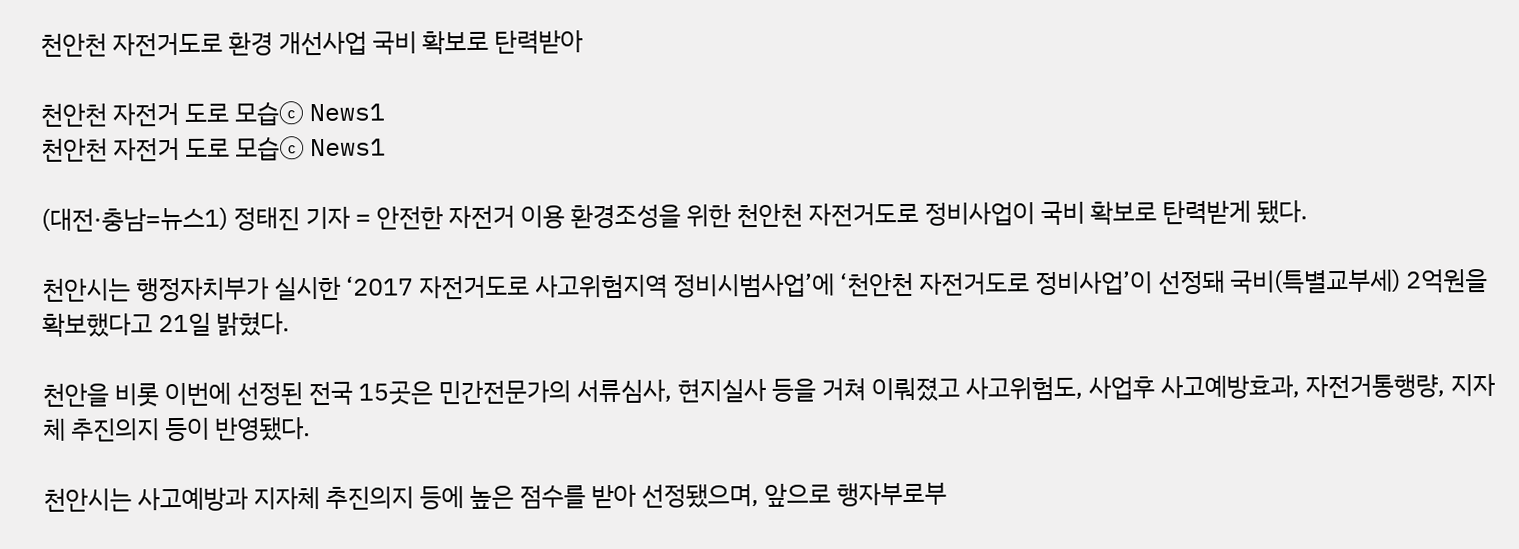천안천 자전거도로 환경 개선사업 국비 확보로 탄력받아

천안천 자전거 도로 모습ⓒ News1
천안천 자전거 도로 모습ⓒ News1

(대전·충남=뉴스1) 정태진 기자 = 안전한 자전거 이용 환경조성을 위한 천안천 자전거도로 정비사업이 국비 확보로 탄력받게 됐다.

천안시는 행정자치부가 실시한 ‘2017 자전거도로 사고위험지역 정비시범사업’에 ‘천안천 자전거도로 정비사업’이 선정돼 국비(특별교부세) 2억원을 확보했다고 21일 밝혔다.

천안을 비롯 이번에 선정된 전국 15곳은 민간전문가의 서류심사, 현지실사 등을 거쳐 이뤄졌고 사고위험도, 사업후 사고예방효과, 자전거통행량, 지자체 추진의지 등이 반영됐다.

천안시는 사고예방과 지자체 추진의지 등에 높은 점수를 받아 선정됐으며, 앞으로 행자부로부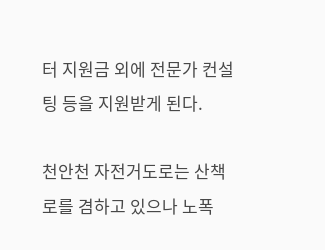터 지원금 외에 전문가 컨설팅 등을 지원받게 된다.

천안천 자전거도로는 산책로를 겸하고 있으나 노폭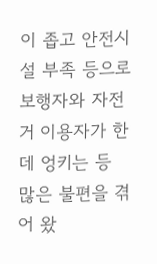이 좁고 안전시설 부족 등으로 보행자와 자전거 이용자가 한데 엉키는 등 많은 불편을 겪어 왔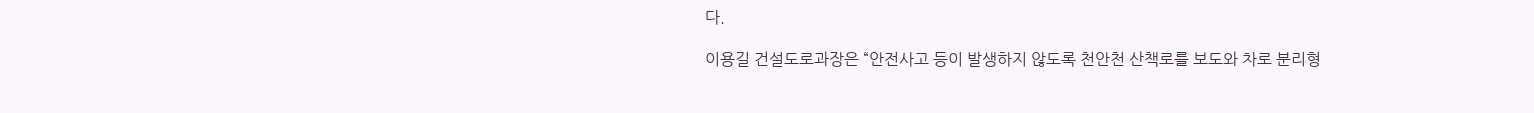다.

이용길 건설도로과장은 “안전사고 등이 발생하지 않도록 천안천 산책로를 보도와 차로 분리형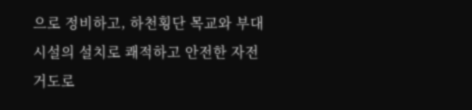으로 정비하고, 하천횡단 목교와 부대시설의 설치로 쾌적하고 안전한 자전거도로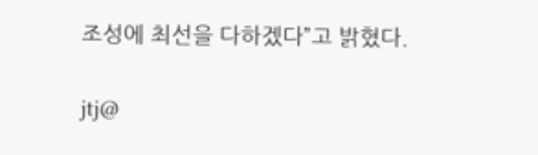조성에 최선을 다하겠다”고 밝혔다.

jtj@